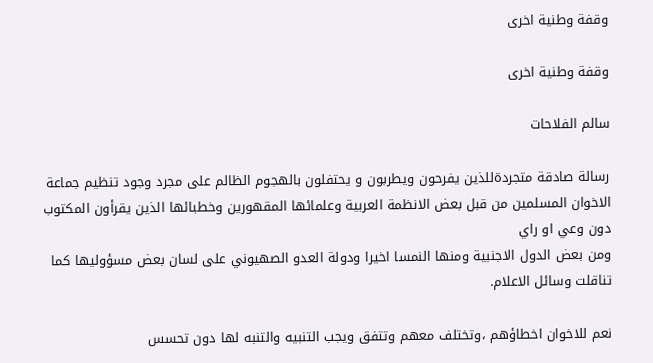وقفة وطنية اخرى

وقفة وطنية اخرى

سالم الفلاحات

رسالة صادقة متجردةللذين يفرحون ويطربون و يحتفلون بالهجوم الظالم على مجرد وجود تنظيم جماعة الاخوان المسلمين من قبل بعض الانظمة العربية وعلمائها المقهورين وخطبائها الذين يقرأون المكتوب دون وعي او راي
ومن بعض الدول الاجنبية ومنها النمسا اخيرا ودولة العدو الصهيوني على لسان بعض مسؤوليها كما تناقلت وسائل الاعلام.

نعم للاخوان اخطاؤهم ،وتختلف معهم وتتفق ويجب التنبيه والتنبه لها دون تحسس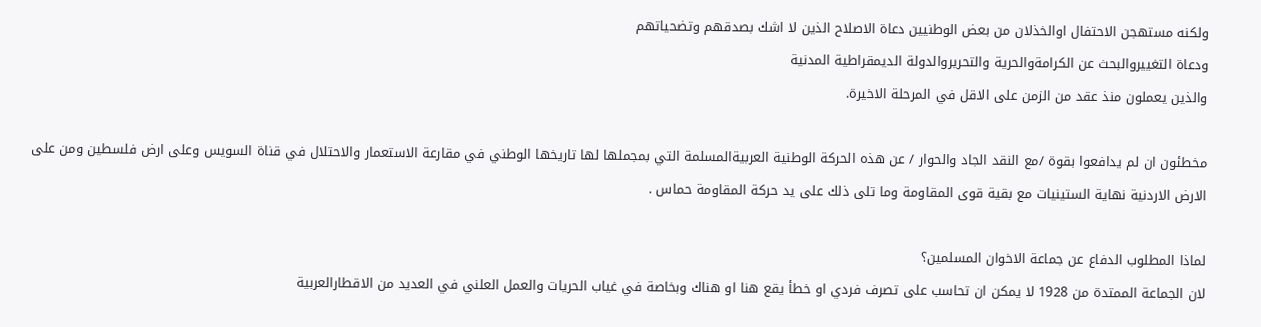ولكنه مستهجن الاحتفال اوالخذلان من بعض الوطنيين دعاة الاصلاح الذين لا اشك بصدقهم وتضحياتهم
ودعاة التغييروالبحث عن الكرامةوالحرية والتحريروالدولة الديمقراطية المدنية
والذين يعملون منذ عقد من الزمن على الاقل في المرحلة الاخيرة.

مخطئون ان لم يدافعوا بقوة /مع النقد الجاد والحوار / عن هذه الحركة الوطنية العربيةالمسلمة التي بمجملها لها تاريخها الوطني في مقارعة الاستعمار والاحتلال في قناة السويس وعلى ارض فلسطين ومن على الارض الاردنية نهاية الستينيات مع بقية قوى المقاومة وما تلى ذلك على يد حركة المقاومة حماس .

لماذا المطلوب الدفاع عن جماعة الاخوان المسلمين؟
لان الجماعة الممتدة من 1928 لا يمكن ان تحاسب على تصرف فردي او خطأ يقع هنا او هناك وبخاصة في غياب الحريات والعمل العلني في العديد من الاقطارالعربية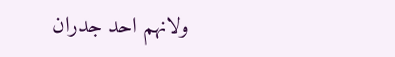ولانهم احد جدران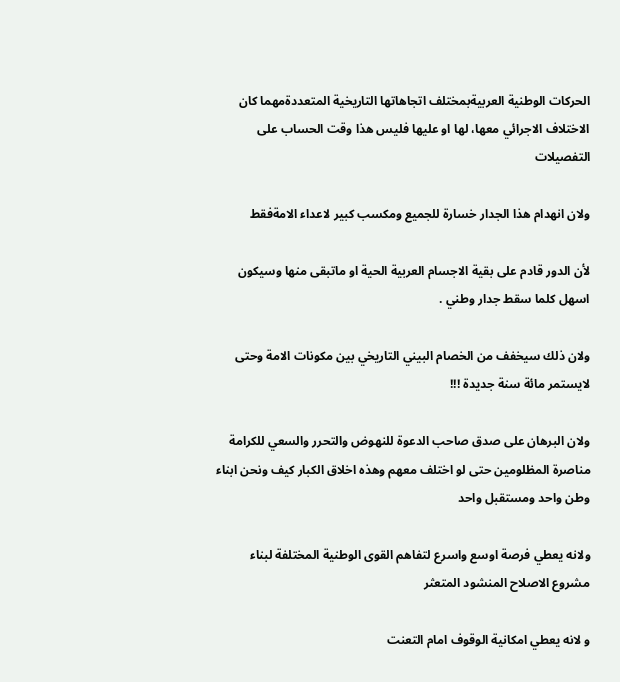الحركات الوطنية العربيةبمختلف اتجاهاتها التاريخية المتعددةمهما كان الاختلاف الاجرائي معها، لها او عليها فليس هذا وقت الحساب على التفصيلات

ولان انهدام هذا الجدار خسارة للجميع ومكسب كبير لاعداء الامةفقط

لأن الدور قادم على بقية الاجسام العربية الحية او ماتبقى منها وسيكون اسهل كلما سقط جدار وطني .

ولان ذلك سيخفف من الخصام البيني التاريخي بين مكونات الامة وحتى لايستمر مائة سنة جديدة !!!

ولان البرهان على صدق صاحب الدعوة للنهوض والتحرر والسعي للكرامة مناصرة المظلومين حتى لو اختلف معهم وهذه اخلاق الكبار كيف ونحن ابناء وطن واحد ومستقبل واحد

ولانه يعطي فرصة اوسع واسرع لتفاهم القوى الوطنية المختلفة لبناء مشروع الاصلاح المنشود المتعثر

و لانه يعطي امكانية الوقوف امام التعنت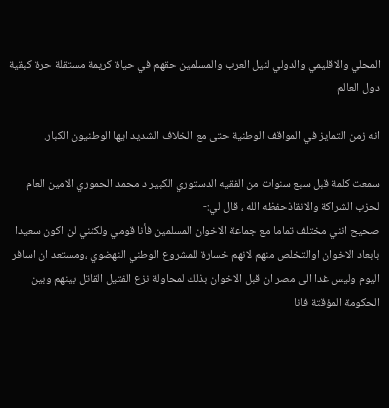المحلي والاقليمي والدولي لنيل العرب والمسلمين حقهم في حياة كريمة مستقلة حرة كبقية دول العالم

انه زمن التمايز في المواقف الوطنية حتى مع الخلاف الشديد ايها الوطنيون الكبار.

سمعت كلمة قبل سبع سنوات من الفقيه الدستوري الكبير د محمد الحموري الامين العام لحزب الشراكة والانقاذحفظه الله ، قال لي:-
صحيح انني مختلف تماما مع جماعة الاخوان المسلمين فأنا قومي ولكنني لن اكون سعيدا بابعاد الاخوان اوالتخلص منهم لانهم خسارة للمشروع الوطني النهضوي ،ومستعد ان اسافر اليوم وليس غدا الى مصر ان قبل الاخوان بذلك لمحاولة نزع الفتيل القاتل بينهم وبين الحكومة المؤقتة فانا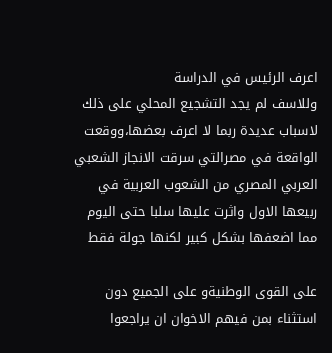اعرف الرئيس في الدراسة
وللاسف لم يجد التشجيع المحلي على ذلك لاسباب عديدة ربما لا اعرف بعضها،ووقعت الواقعة في مصرالتي سرقت الانجاز الشعبي العربي المصري من الشعوب العربية في ربيعها الاول واثرت عليها سلبا حتى اليوم مما اضعفها بشكل كبير لكنها جولة فقط

على القوى الوطنيةو على الجميع دون استثناء بمن فيهم الاخوان ان يراجعوا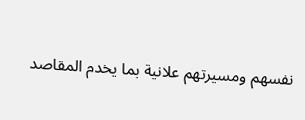نفسهم ومسيرتهم علانية بما يخدم المقاصد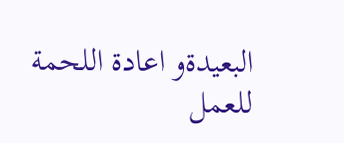البعيدةو اعادة اللحمة للعمل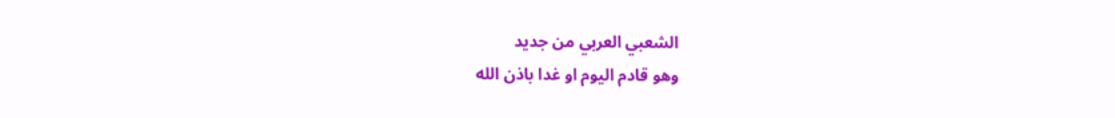الشعبي العربي من جديد
وهو قادم اليوم او غدا باذن الله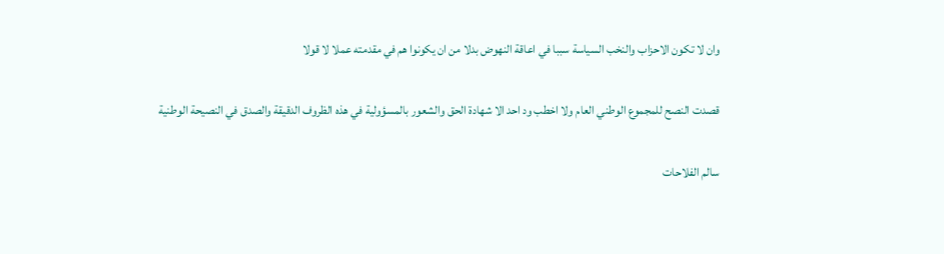وان لا تكون الاحزاب والنخب السياسة سببا في اعاقة النهوض بدلا من ان يكونوا هم في مقدمته عملا لا قولا

قصدت النصح للمجموع الوطني العام ولا اخطب ود احد الا شهادة الحق والشعور بالمسؤولية في هذه الظروف الدقيقة والصدق في النصيحة الوطنية

سالم الفلاحات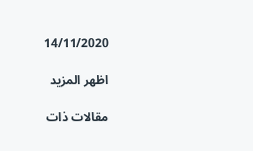14/11/2020

اظهر المزيد

مقالات ذات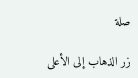صلة

زر الذهاب إلى الأعلى